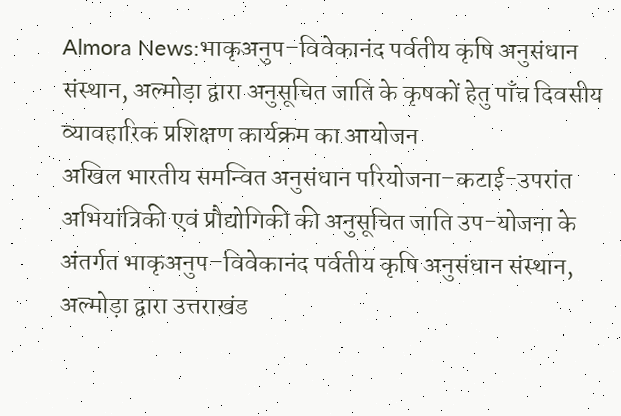Almora News:भाकृअनुप–विवेकानंद पर्वतीय कृषि अनुसंधान संस्थान, अल्मोड़ा द्वारा अनुसूचित जाति के कृषकों हेतु पाँच दिवसीय व्यावहारिक प्रशिक्षण कार्यक्रम का आयोजन
अखिल भारतीय समन्वित अनुसंधान परियोजना–कटाई-उपरांत अभियांत्रिकी एवं प्रौद्योगिकी की अनुसूचित जाति उप-योजना के अंतर्गत भाकृअनुप–विवेकानंद पर्वतीय कृषि अनुसंधान संस्थान, अल्मोड़ा द्वारा उत्तराखंड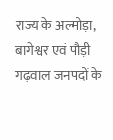राज्य के अल्मोड़ा, बागेश्वर एवं पौड़ी गढ़वाल जनपदों के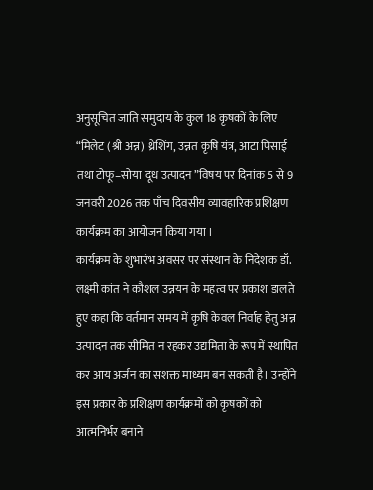अनुसूचित जाति समुदाय के कुल 18 कृषकों के लिए “मिलेट (श्री अन्न) थ्रेशिंग, उन्नत कृषि यंत्र, आटा पिसाई तथा टोफू–सोया दूध उत्पादन ”विषय पर दिनांक 5 से 9 जनवरी 2026 तक पाँच दिवसीय व्यावहारिक प्रशिक्षण कार्यक्रम का आयोजन किया गया ।
कार्यक्रम के शुभारंभ अवसर पर संस्थान के निदेशक डॉ. लक्ष्मी कांत ने कौशल उन्नयन के महत्व पर प्रकाश डालते हुए कहा कि वर्तमान समय में कृषि केवल निर्वाह हेतु अन्न उत्पादन तक सीमित न रहकर उद्यमिता के रूप में स्थापित कर आय अर्जन का सशक्त माध्यम बन सकती है। उन्होंने इस प्रकार के प्रशिक्षण कार्यक्रमों को कृषकों को आत्मनिर्भर बनाने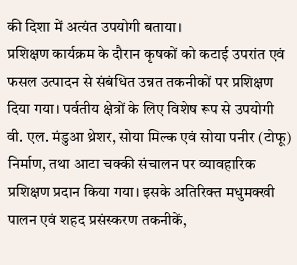की दिशा में अत्यंत उपयोगी बताया।
प्रशिक्षण कार्यक्रम के दौरान कृषकों को कटाई उपरांत एवं फसल उत्पादन से संबंधित उन्नत तकनीकों पर प्रशिक्षण दिया गया। पर्वतीय क्षेत्रों के लिए विशेष रूप से उपयोगी वी. एल. मंडुआ थ्रेशर, सोया मिल्क एवं सोया पनीर (टोफू) निर्माण, तथा आटा चक्की संचालन पर व्यावहारिक प्रशिक्षण प्रदान किया गया। इसके अतिरिक्त मधुमक्खी पालन एवं शहद प्रसंस्करण तकनीकें,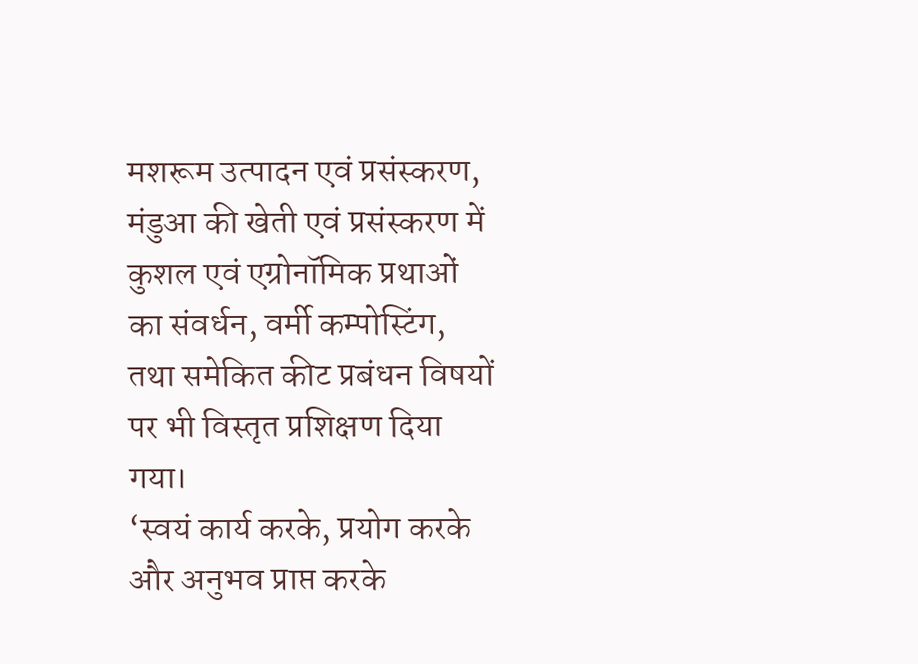मशरूम उत्पादन एवं प्रसंस्करण, मंडुआ की खेती एवं प्रसंस्करण में कुशल एवं एग्रोनॉमिक प्रथाओं का संवर्धन, वर्मी कम्पोस्टिंग, तथा समेकित कीट प्रबंधन विषयों पर भी विस्तृत प्रशिक्षण दिया गया।
‘स्वयं कार्य करके, प्रयोग करके और अनुभव प्राप्त करके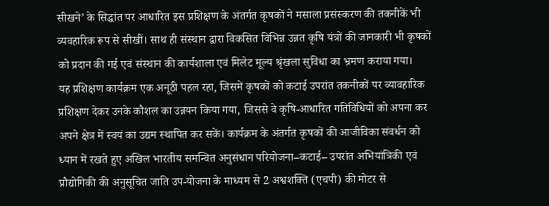सीखने’ के सिद्धांत पर आधारित इस प्रशिक्षण के अंतर्गत कृषकों ने मसाला प्रसंस्करण की तकनीकें भी व्यवहारिक रूप से सीखीं। साथ ही संस्थान द्वारा विकसित विभिन्न उन्नत कृषि यंत्रों की जानकारी भी कृषकों को प्रदान की गई एवं संस्थान की कार्यशाला एवं मिलेट मूल्य श्रृंखला सुविधा का भ्रमण कराया गया।
यह प्रशिक्षण कार्यक्रम एक अनूठी पहल रहा, जिसमें कृषकों को कटाई उपरांत तकनीकों पर व्यावहारिक प्रशिक्षण देकर उनके कौशल का उन्नयन किया गया, जिससे वे कृषि-आधारित गतिविधियों को अपना कर अपने क्षेत्र में स्वयं का उद्यम स्थापित कर सकें। कार्यक्रम के अंतर्गत कृषकों की आजीविका संवर्धन को ध्यान में रखते हुए अखिल भारतीय समन्वित अनुसंधान परियोजना–कटाई– उपरांत अभियांत्रिकी एवं प्रौद्योगिकी की अनुसूचित जाति उप-योजना के माध्यम से 2 अश्वशक्ति (एचपी) की मोटर से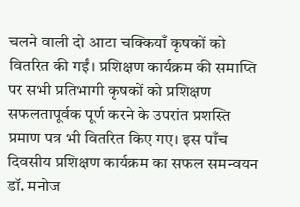चलने वाली दो आटा चक्कियाँ कृषकों को वितरित की गईं। प्रशिक्षण कार्यक्रम की समाप्ति पर सभी प्रतिभागी कृषकों को प्रशिक्षण सफलतापूर्वक पूर्ण करने के उपरांत प्रशस्ति प्रमाण पत्र भी वितरित किए गए। इस पाँच दिवसीय प्रशिक्षण कार्यक्रम का सफल समन्वयन डॉ. मनोज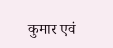कुमार एवं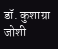डॉ. कुशाग्रा जोशी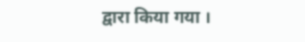द्वारा किया गया ।